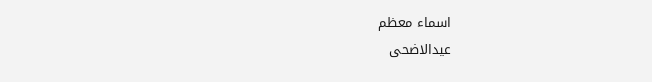اسماء معظم
عیدالاضحی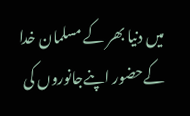میں دنیا بھر کے مسلمان خدا کےحضور اپنےجانوروں کی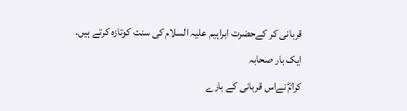قربانی کر کےحضرت ابراہیم علیہ السلام کی سنت کوتازہ کرتے ہیں۔ ایک بار صحابہ
کرامؓ نےاس قربانی کے بارے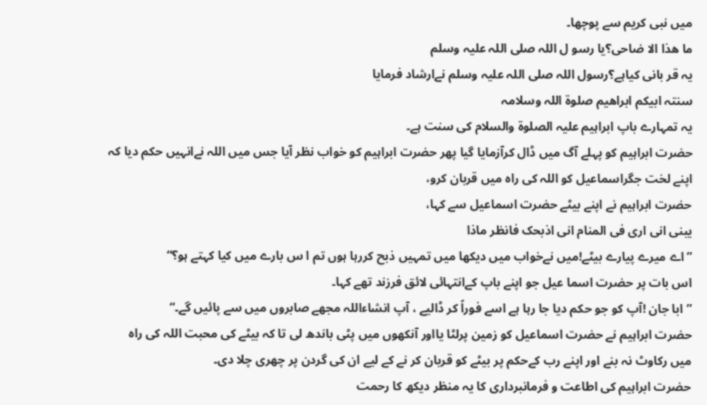میں نبی کریم سے پوچھا۔
ما ھذا الا ضاحی؟یا رسو ل اللہ صلی اللہ علیہ وسلم
یہ قر بانی کیاہے؟رسول اللہ صلی اللہ علیہ وسلم نےارشاد فرمایا
سنتہ ابیکم ابراھیم صلوة اللہ وسلامہ
یہ تمہارے باپ ابراہیم علیہ الصلوة والسلام کی سنت ہے۔
حضرت ابراہیم کو پہلے آگ میں ڈال کرآزمایا گیا پھر حضرت ابراہیم کو خواب نظر آیا جس میں اللہ نےانہیں حکم دیا کہ اپنے لخت جگراسماعیل کو اللہ کی راہ میں قربان کرو،
حضرت ابراہیم نے اپنے بیٹے حضرت اسماعیل سے کہا،
یبنی انی اری فی المنام انی اذبحک فانظر ماذا
”اے میرے پیارے بیٹے!میں نےخواب میں دیکھا میں تمہیں ذبح کررہا ہوں تم ا س بارے میں کیا کہتے ہو؟“
اس بات پر حضرت اسما عیل جو اپنے باپ کےانتہائی لائق فرزند تھے کہا۔
”ابا جان !آپ کو جو حکم دیا جا رہا ہے اسے فوراً کر ڈالیے ، آپ انشاءاللہ مجھے صابروں میں سے پائیں گے۔“
حضرت ابراہیم نے حضرت اسماعیل کو زمین پرلٹا یااور آنکھوں میں پٹی باندھ لی تا کہ بیٹے کی محبت اللہ کی راہ میں رکاوٹ نہ بنے اور اپنے رب کےحکم پر بیٹے کو قربان کر نے کے لیے ان کی گردن پر چھری چلا دی۔
حضرت ابراہیم کی اطاعت و فرمانبرداری کا یہ منظر دیکھ کا رحمت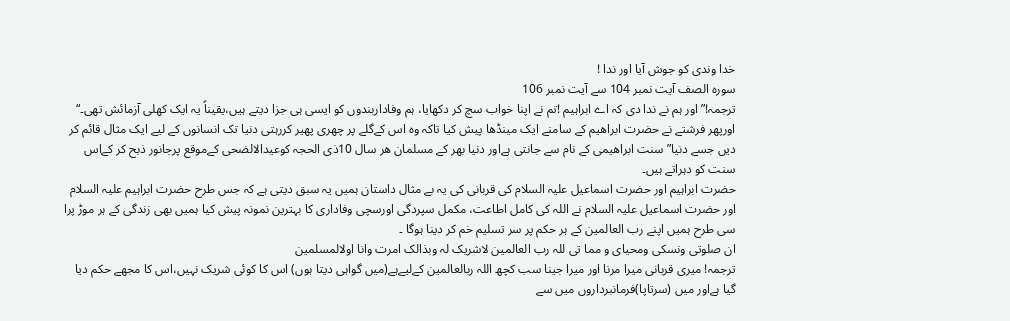خدا وندی کو جوش آیا اور ندا !
سورہ الصف آیت نمبر 104 سے آیت نمبر 106
ترجمہ!” اور ہم نے ندا دی کہ اے ابراہیم !تم نے اپنا خواب سچ کر دکھایا، ہم وفاداربندوں کو ایسی ہی جزا دیتے ہیں،یقیناً یہ ایک کھلی آزمائش تھی۔“
اورپھر فرشتے نے حضرت ابراھیم کے سامنے ایک مینڈھا پیش کیا تاکہ وہ اس کےگلے پر چھری پھیر کررہتی دنیا تک انسانوں کے لیے ایک مثال قائم کر دیں جسے دنیا” سنت ابراھیمی کے نام سے جانتی ہےاور دنیا بھر کے مسلمان ھر سال 10ذی الحجہ کوعیدالالضحی کےموقع پرجانور ذبح کر کےاس سنت کو دہراتے ہیں۔
حضرت ابراہیم اور حضرت اسماعیل علیہ السلام کی قربانی کی یہ بے مثال داستان ہمیں یہ سبق دیتی ہے کہ جس طرح حضرت ابراہیم علیہ السلام اور حضرت اسماعیل علیہ السلام نے اللہ کی کامل اطاعت، مکمل سپردگی اورسچی وفاداری کا بہترین نمونہ پیش کیا ہمیں بھی زندگی کے ہر موڑ پرا سی طرح ہمیں اپنے رب العالمین کے ہر حکم پر سر تسلیم خم کر دینا ہوگا ۔
ان صلوتی ونسکی ومحیای و مما تی للہ رب العالمین لاشریک لہ وبذالک امرت وانا اولالمسلمین
ترجمہ! میری قربانی میرا مرنا اور میرا جینا سب کچھ اللہ ربالعالمین کےلیےہے(میں گواہی دیتا ہوں) اس کا کوئی شریک نہیں،اس کا مجھے حکم دیا گیا ہےاور میں (سرتاپا)فرمانبرداروں میں سے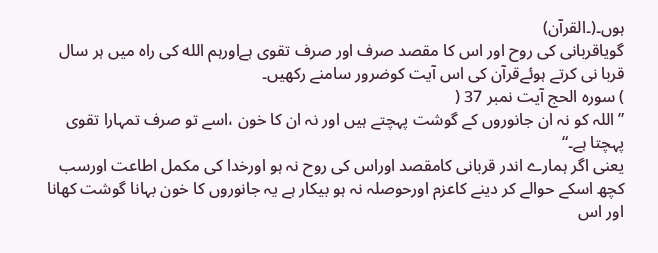ہوں۔(۔القرآن)
گویاقربانی کی روح اور اس کا مقصد صرف اور صرف تقوی ہےاورہم الله کی راہ میں ہر سال قربا نی کرتے ہوئےقرآن کی اس آیت کوضرور سامنے رکھیں۔
) سورہ الحج آیت نمبر 37 (
”اللہ کو نہ ان جانوروں کے گوشت پہچتے ہیں اور نہ ان کا خون ،اسے تو صرف تمہارا تقوی پہچتا ہے۔“
یعنی اگر ہمارے اندر قربانی کامقصد اوراس کی روح نہ ہو اورخدا کی مکمل اطاعت اورسب کچھ اسکے حوالے کر دینے کاعزم اورحوصلہ نہ ہو بیکار ہے یہ جانوروں کا خون بہانا گوشت کھانا اور اس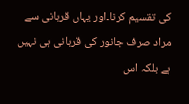کی تقسیم کرنا۔اور یہاں قربانی سے مراد صرف جانور کی قربانی ہی نہیں ہے بلکہ اس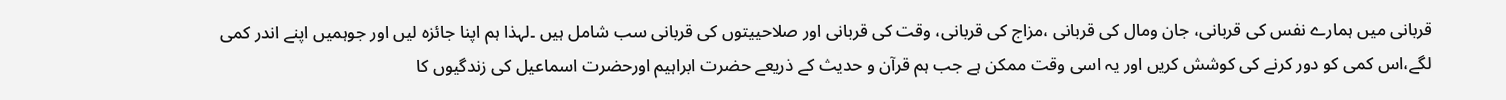قربانی میں ہمارے نفس کی قربانی، جان ومال کی قربانی ،مزاج کی قربانی، وقت کی قربانی اور صلاحییتوں کی قربانی سب شامل ہیں ۔لہذا ہم اپنا جائزہ لیں اور جوہمیں اپنے اندر کمی لگے،اس کمی کو دور کرنے کی کوشش کریں اور یہ اسی وقت ممکن ہے جب ہم قرآن و حدیث کے ذریعے حضرت ابراہیم اورحضرت اسماعیل کی زندگیوں کا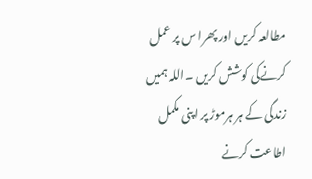مطالعہ کریں اور پھرا س پر عمل کرنےکی کوشش کریں ۔اللہ ہمیں زندگی کے ہر ہرموڑ پر اپنی مکمل اطاعت کرنے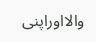والااوراپنی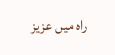راہ میں عزیز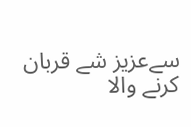سےعزیز شے قربان کرنے والا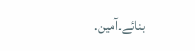بنائے۔آمین.